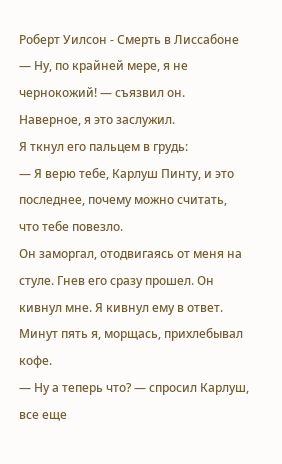Роберт Уилсон - Смерть в Лиссабоне
— Ну, по крайней мере, я не чернокожий! — съязвил он. Наверное, я это заслужил.
Я ткнул его пальцем в грудь:
— Я верю тебе, Карлуш Пинту, и это последнее, почему можно считать, что тебе повезло.
Он заморгал, отодвигаясь от меня на стуле. Гнев его сразу прошел. Он кивнул мне. Я кивнул ему в ответ. Минут пять я, морщась, прихлебывал кофе.
— Ну а теперь что? — спросил Карлуш, все еще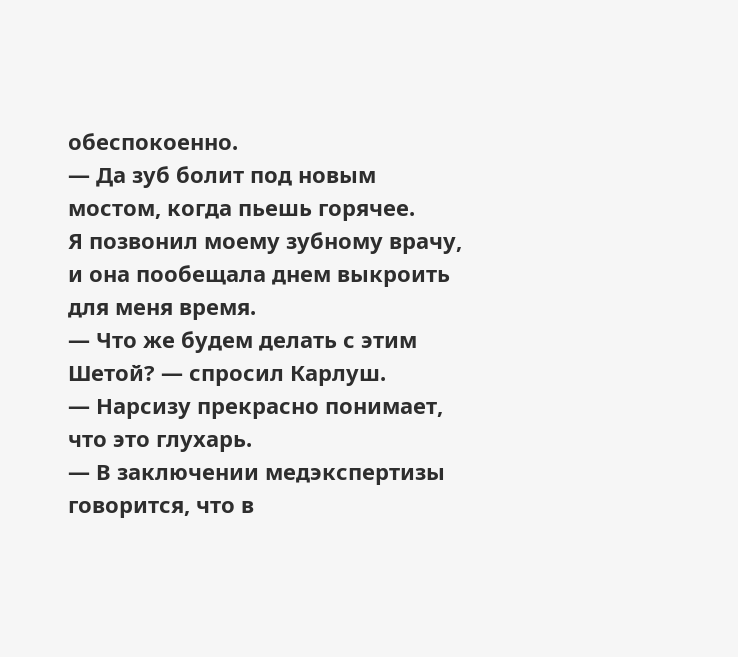обеспокоенно.
— Да зуб болит под новым мостом, когда пьешь горячее.
Я позвонил моему зубному врачу, и она пообещала днем выкроить для меня время.
— Что же будем делать с этим Шетой? — спросил Карлуш.
— Нарсизу прекрасно понимает, что это глухарь.
— В заключении медэкспертизы говорится, что в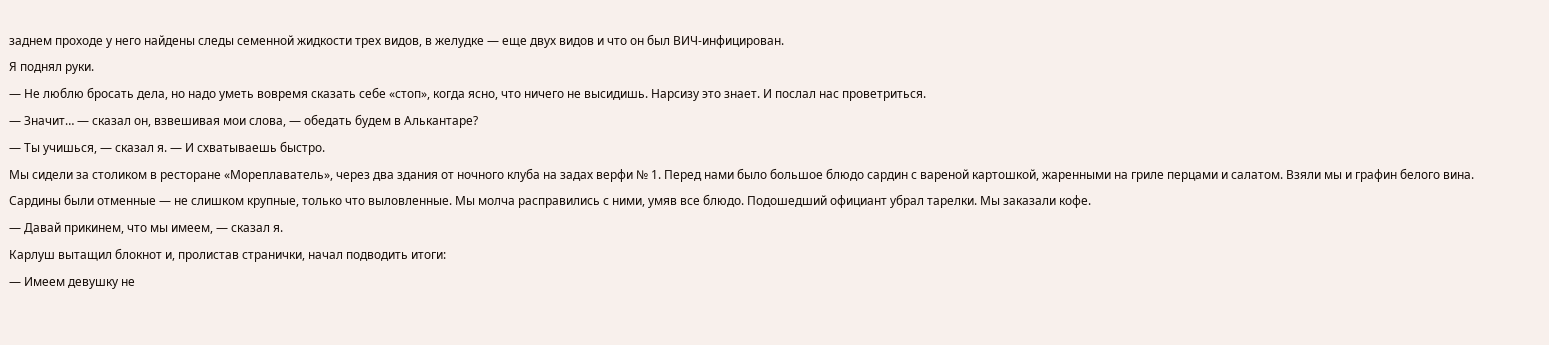заднем проходе у него найдены следы семенной жидкости трех видов, в желудке — еще двух видов и что он был ВИЧ-инфицирован.
Я поднял руки.
— Не люблю бросать дела, но надо уметь вовремя сказать себе «стоп», когда ясно, что ничего не высидишь. Нарсизу это знает. И послал нас проветриться.
— Значит… — сказал он, взвешивая мои слова, — обедать будем в Алькантаре?
— Ты учишься, — сказал я. — И схватываешь быстро.
Мы сидели за столиком в ресторане «Мореплаватель», через два здания от ночного клуба на задах верфи № 1. Перед нами было большое блюдо сардин с вареной картошкой, жаренными на гриле перцами и салатом. Взяли мы и графин белого вина. Сардины были отменные — не слишком крупные, только что выловленные. Мы молча расправились с ними, умяв все блюдо. Подошедший официант убрал тарелки. Мы заказали кофе.
— Давай прикинем, что мы имеем, — сказал я.
Карлуш вытащил блокнот и, пролистав странички, начал подводить итоги:
— Имеем девушку не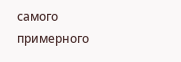самого примерного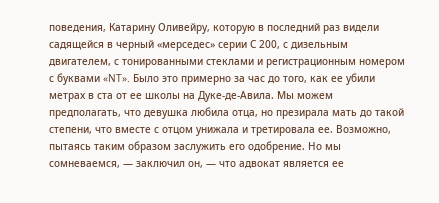поведения, Катарину Оливейру, которую в последний раз видели садящейся в черный «мерседес» серии С 200, с дизельным двигателем, с тонированными стеклами и регистрационным номером с буквами «NT». Было это примерно за час до того, как ее убили метрах в ста от ее школы на Дуке-де-Авила. Мы можем предполагать, что девушка любила отца, но презирала мать до такой степени, что вместе с отцом унижала и третировала ее. Возможно, пытаясь таким образом заслужить его одобрение. Но мы сомневаемся, — заключил он, — что адвокат является ее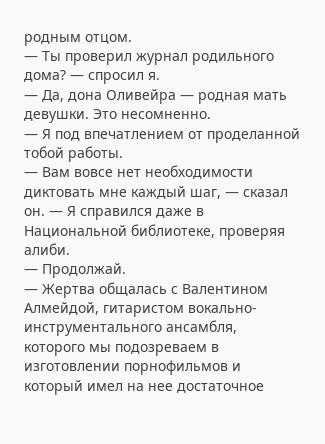родным отцом.
— Ты проверил журнал родильного дома? — спросил я.
— Да, дона Оливейра — родная мать девушки. Это несомненно.
— Я под впечатлением от проделанной тобой работы.
— Вам вовсе нет необходимости диктовать мне каждый шаг, — сказал он. — Я справился даже в Национальной библиотеке, проверяя алиби.
— Продолжай.
— Жертва общалась с Валентином Алмейдой, гитаристом вокально-инструментального ансамбля, которого мы подозреваем в изготовлении порнофильмов и который имел на нее достаточное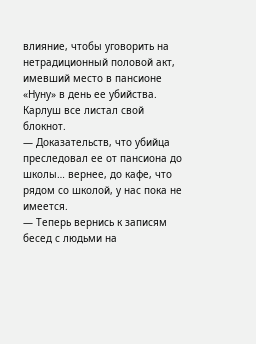влияние, чтобы уговорить на нетрадиционный половой акт, имевший место в пансионе «Нуну» в день ее убийства.
Карлуш все листал свой блокнот.
— Доказательств, что убийца преследовал ее от пансиона до школы… вернее, до кафе, что рядом со школой, у нас пока не имеется.
— Теперь вернись к записям бесед с людьми на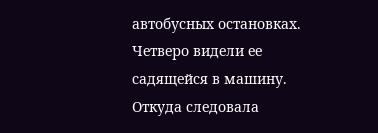автобусных остановках. Четверо видели ее садящейся в машину. Откуда следовала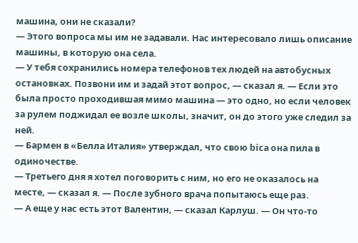машина, они не сказали?
— Этого вопроса мы им не задавали. Нас интересовало лишь описание машины, в которую она села.
— У тебя сохранились номера телефонов тех людей на автобусных остановках. Позвони им и задай этот вопрос, — сказал я. — Если это была просто проходившая мимо машина — это одно, но если человек за рулем поджидал ее возле школы, значит, он до этого уже следил за ней.
— Бармен в «Белла Италия» утверждал, что свою bica она пила в одиночестве.
— Третьего дня я хотел поговорить с ним, но его не оказалось на месте, — сказал я. — После зубного врача попытаюсь еще раз.
— А еще у нас есть этот Валентин, — сказал Карлуш. — Он что-то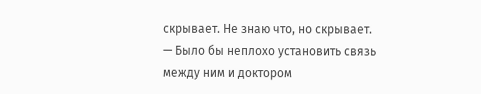скрывает. Не знаю что, но скрывает.
— Было бы неплохо установить связь между ним и доктором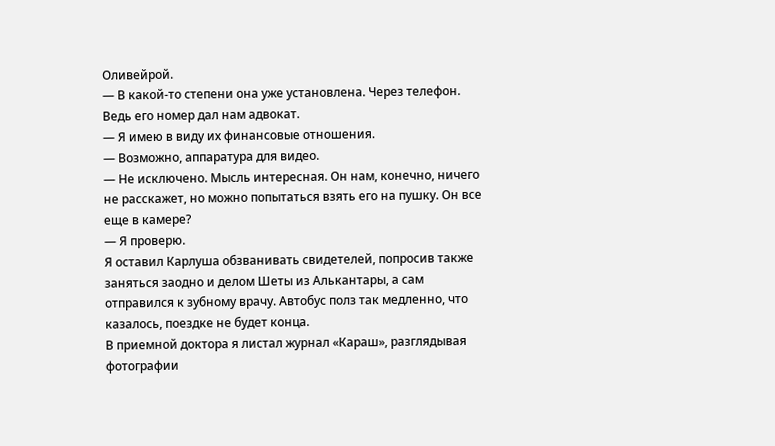Оливейрой.
— В какой-то степени она уже установлена. Через телефон. Ведь его номер дал нам адвокат.
— Я имею в виду их финансовые отношения.
— Возможно, аппаратура для видео.
— Не исключено. Мысль интересная. Он нам, конечно, ничего не расскажет, но можно попытаться взять его на пушку. Он все еще в камере?
— Я проверю.
Я оставил Карлуша обзванивать свидетелей, попросив также заняться заодно и делом Шеты из Алькантары, а сам отправился к зубному врачу. Автобус полз так медленно, что казалось, поездке не будет конца.
В приемной доктора я листал журнал «Караш», разглядывая фотографии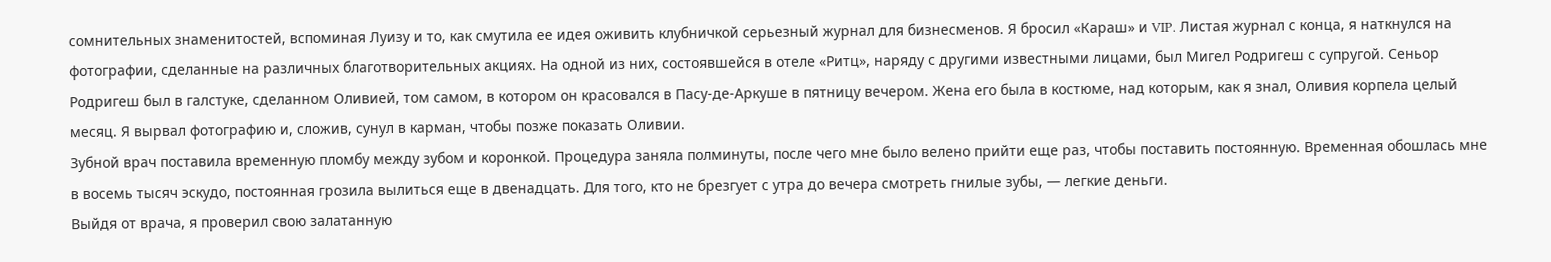сомнительных знаменитостей, вспоминая Луизу и то, как смутила ее идея оживить клубничкой серьезный журнал для бизнесменов. Я бросил «Караш» и VIP. Листая журнал с конца, я наткнулся на фотографии, сделанные на различных благотворительных акциях. На одной из них, состоявшейся в отеле «Ритц», наряду с другими известными лицами, был Мигел Родригеш с супругой. Сеньор Родригеш был в галстуке, сделанном Оливией, том самом, в котором он красовался в Пасу-де-Аркуше в пятницу вечером. Жена его была в костюме, над которым, как я знал, Оливия корпела целый месяц. Я вырвал фотографию и, сложив, сунул в карман, чтобы позже показать Оливии.
Зубной врач поставила временную пломбу между зубом и коронкой. Процедура заняла полминуты, после чего мне было велено прийти еще раз, чтобы поставить постоянную. Временная обошлась мне в восемь тысяч эскудо, постоянная грозила вылиться еще в двенадцать. Для того, кто не брезгует с утра до вечера смотреть гнилые зубы, — легкие деньги.
Выйдя от врача, я проверил свою залатанную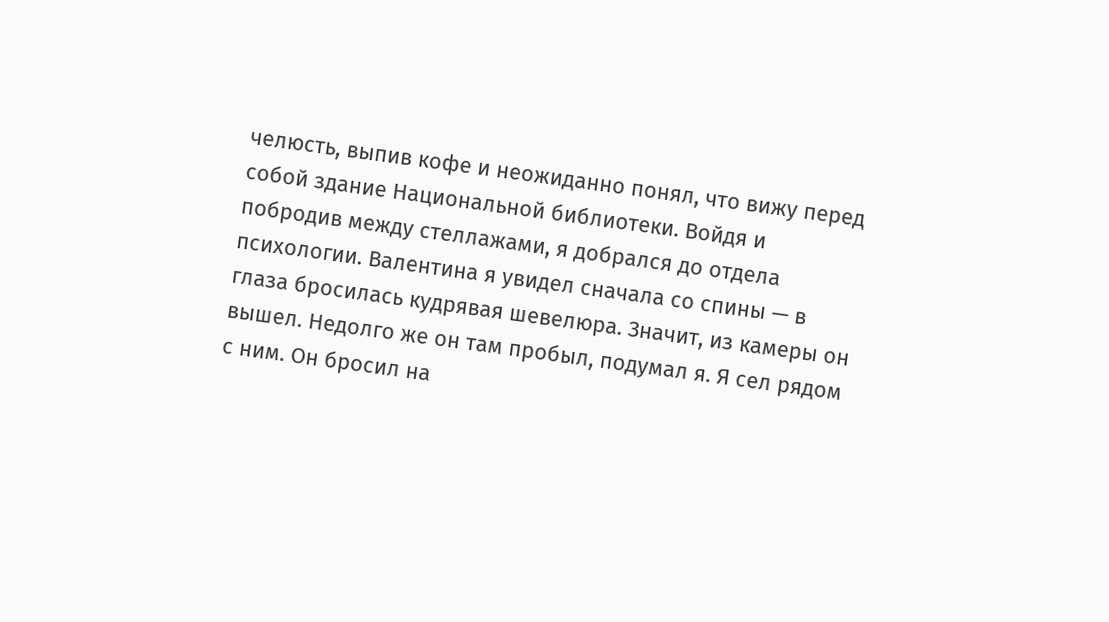челюсть, выпив кофе и неожиданно понял, что вижу перед собой здание Национальной библиотеки. Войдя и побродив между стеллажами, я добрался до отдела психологии. Валентина я увидел сначала со спины — в глаза бросилась кудрявая шевелюра. Значит, из камеры он вышел. Недолго же он там пробыл, подумал я. Я сел рядом с ним. Он бросил на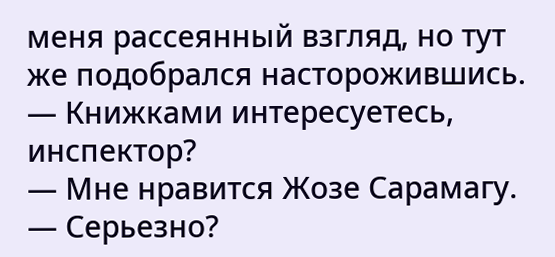меня рассеянный взгляд, но тут же подобрался насторожившись.
— Книжками интересуетесь, инспектор?
— Мне нравится Жозе Сарамагу.
— Серьезно?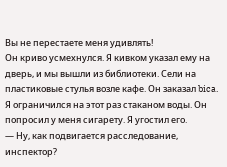Вы не перестаете меня удивлять!
Он криво усмехнулся. Я кивком указал ему на дверь, и мы вышли из библиотеки. Сели на пластиковые стулья возле кафе. Он заказал bica. Я ограничился на этот раз стаканом воды. Он попросил у меня сигарету. Я угостил его.
— Ну, как подвигается расследование, инспектор?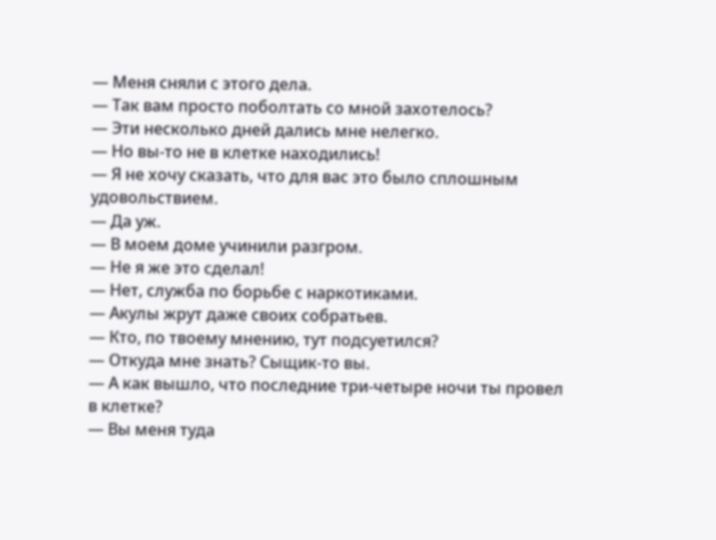— Меня сняли с этого дела.
— Так вам просто поболтать со мной захотелось?
— Эти несколько дней дались мне нелегко.
— Но вы-то не в клетке находились!
— Я не хочу сказать, что для вас это было сплошным удовольствием.
— Да уж.
— В моем доме учинили разгром.
— Не я же это сделал!
— Нет, служба по борьбе с наркотиками.
— Акулы жрут даже своих собратьев.
— Кто, по твоему мнению, тут подсуетился?
— Откуда мне знать? Сыщик-то вы.
— А как вышло, что последние три-четыре ночи ты провел в клетке?
— Вы меня туда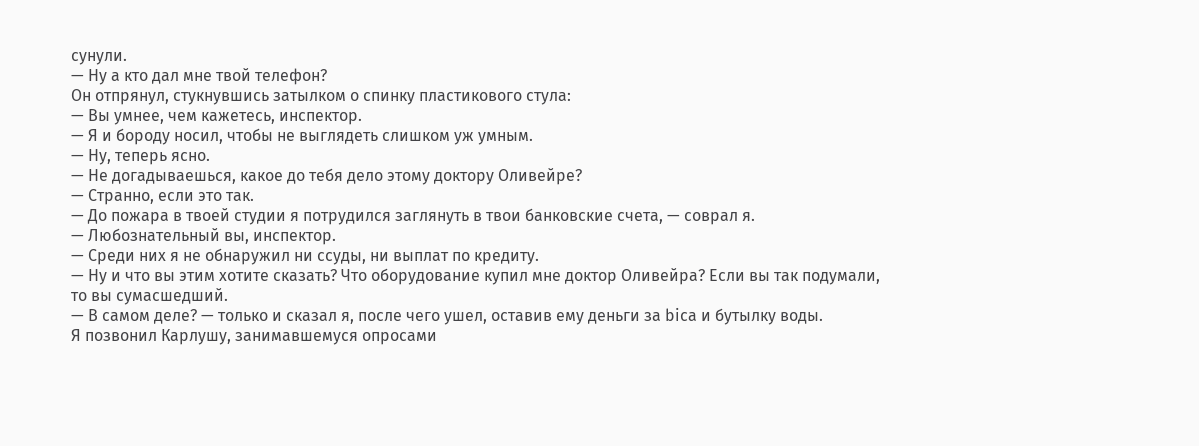сунули.
— Ну а кто дал мне твой телефон?
Он отпрянул, стукнувшись затылком о спинку пластикового стула:
— Вы умнее, чем кажетесь, инспектор.
— Я и бороду носил, чтобы не выглядеть слишком уж умным.
— Ну, теперь ясно.
— Не догадываешься, какое до тебя дело этому доктору Оливейре?
— Странно, если это так.
— До пожара в твоей студии я потрудился заглянуть в твои банковские счета, — соврал я.
— Любознательный вы, инспектор.
— Среди них я не обнаружил ни ссуды, ни выплат по кредиту.
— Ну и что вы этим хотите сказать? Что оборудование купил мне доктор Оливейра? Если вы так подумали, то вы сумасшедший.
— В самом деле? — только и сказал я, после чего ушел, оставив ему деньги за bica и бутылку воды.
Я позвонил Карлушу, занимавшемуся опросами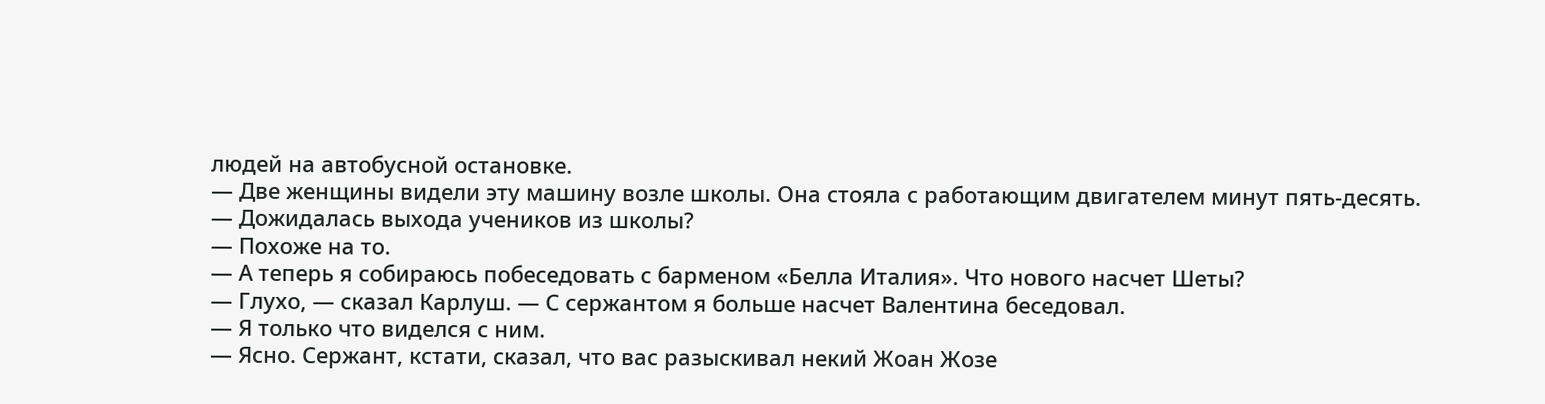людей на автобусной остановке.
— Две женщины видели эту машину возле школы. Она стояла с работающим двигателем минут пять-десять.
— Дожидалась выхода учеников из школы?
— Похоже на то.
— А теперь я собираюсь побеседовать с барменом «Белла Италия». Что нового насчет Шеты?
— Глухо, — сказал Карлуш. — С сержантом я больше насчет Валентина беседовал.
— Я только что виделся с ним.
— Ясно. Сержант, кстати, сказал, что вас разыскивал некий Жоан Жозе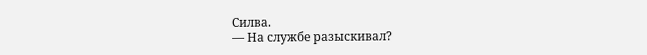Силва.
— На службе разыскивал?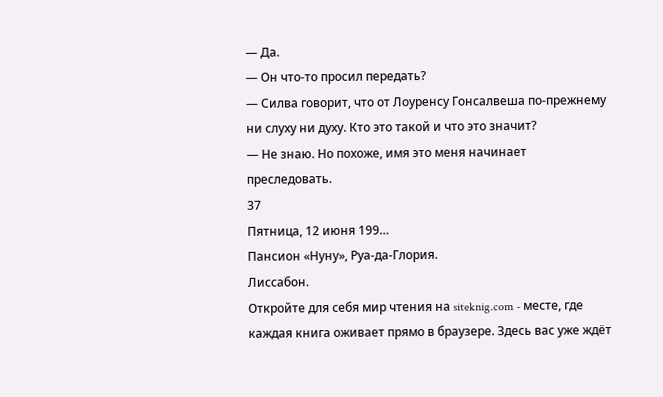— Да.
— Он что-то просил передать?
— Силва говорит, что от Лоуренсу Гонсалвеша по-прежнему ни слуху ни духу. Кто это такой и что это значит?
— Не знаю. Но похоже, имя это меня начинает преследовать.
37
Пятница, 12 июня 199…
Пансион «Нуну», Руа-да-Глория.
Лиссабон.
Откройте для себя мир чтения на siteknig.com - месте, где каждая книга оживает прямо в браузере. Здесь вас уже ждёт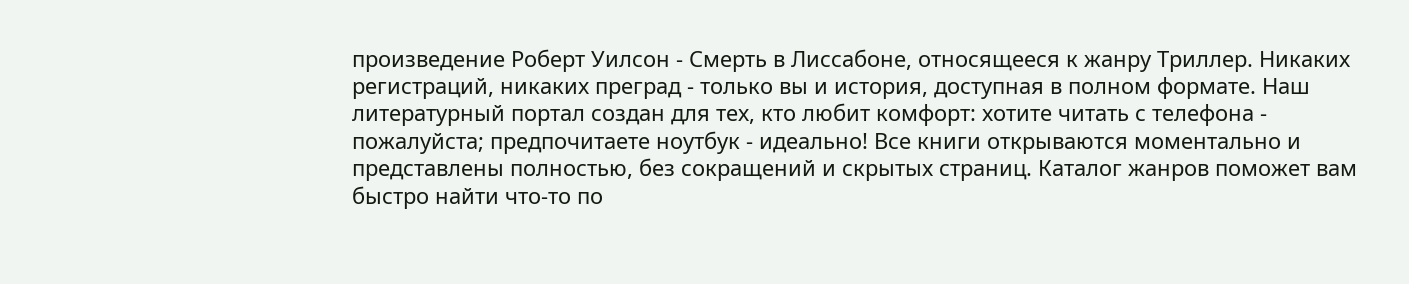произведение Роберт Уилсон - Смерть в Лиссабоне, относящееся к жанру Триллер. Никаких регистраций, никаких преград - только вы и история, доступная в полном формате. Наш литературный портал создан для тех, кто любит комфорт: хотите читать с телефона - пожалуйста; предпочитаете ноутбук - идеально! Все книги открываются моментально и представлены полностью, без сокращений и скрытых страниц. Каталог жанров поможет вам быстро найти что-то по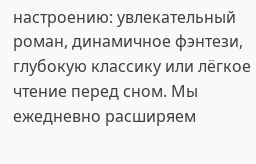настроению: увлекательный роман, динамичное фэнтези, глубокую классику или лёгкое чтение перед сном. Мы ежедневно расширяем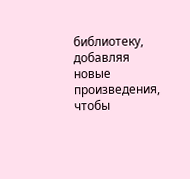библиотеку, добавляя новые произведения, чтобы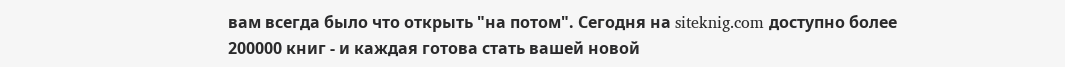вам всегда было что открыть "на потом". Сегодня на siteknig.com доступно более 200000 книг - и каждая готова стать вашей новой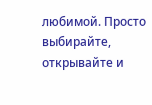любимой. Просто выбирайте, открывайте и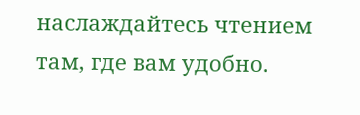наслаждайтесь чтением там, где вам удобно.